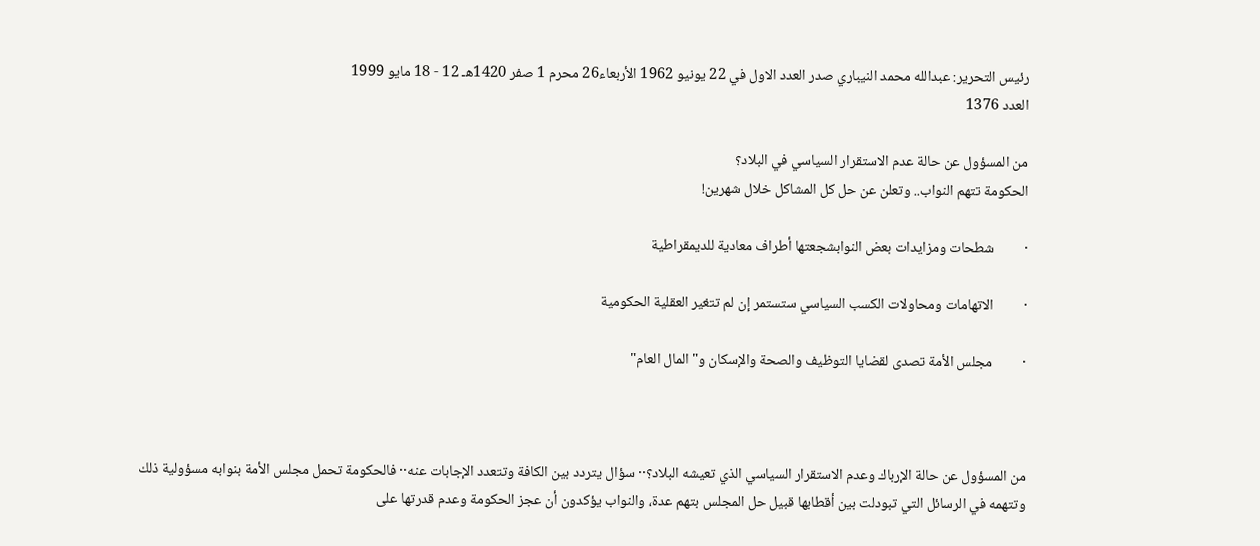رئيس التحرير: عبدالله محمد النيباري صدر العدد الاول في 22 يونيو 1962 الأربعاء26 محرم 1 صفر 1420هـ 12 - 18 مايو 1999
العدد 1376

من المسؤول عن حالة عدم الاستقرار السياسي في البلاد؟
الحكومة تتهم النواب.. وتعلن عن حل كل المشاكل خلال شهرين!

·         شطحات ومزايدات بعض النوابشجعتها أطراف معادية للديمقراطية

·         الاتهامات ومحاولات الكسب السياسي ستستمر إن لم تتغير العقلية الحكومية

·         مجلس الأمة تصدى لقضايا التوظيف والصحة والإسكان و"المال العام"



من المسؤول عن حالة الإرباك وعدم الاستقرار السياسي الذي تعيشه البلاد؟·· سؤال يتردد بين الكافة وتتعدد الإجابات عنه·· فالحكومة تحمل مجلس الأمة بنوابه مسؤولية ذلك وتتهمه في الرسائل التي تبودلت بين أقطابها قبيل حل المجلس بتهم عدة، والنواب يؤكدون أن عجز الحكومة وعدم قدرتها على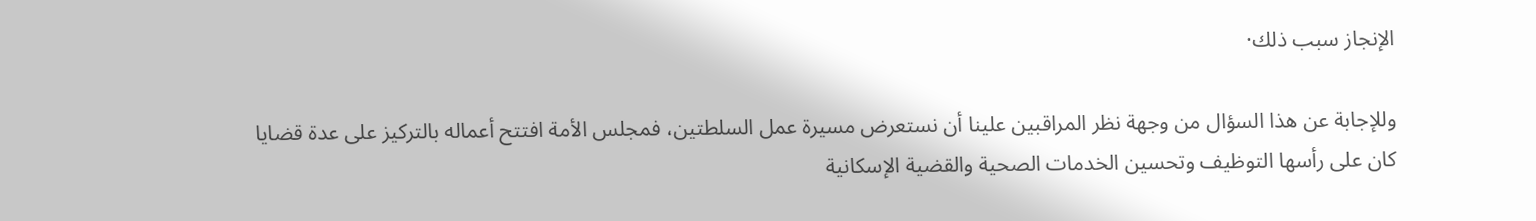الإنجاز سبب ذلك·

وللإجابة عن هذا السؤال من وجهة نظر المراقبين علينا أن نستعرض مسيرة عمل السلطتين، فمجلس الأمة افتتح أعماله بالتركيز على عدة قضايا كان على رأسها التوظيف وتحسين الخدمات الصحية والقضية الإسكانية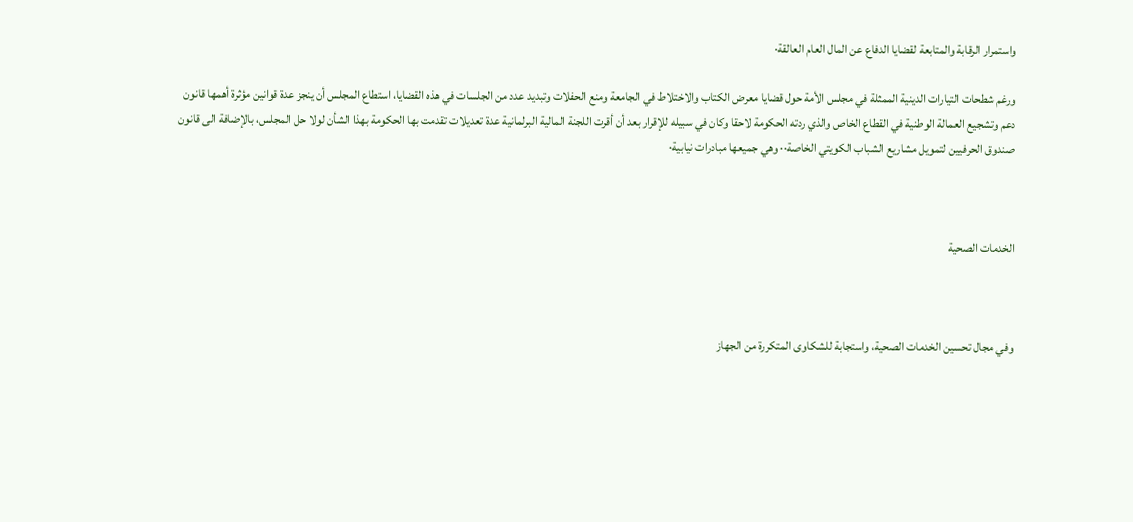واستمرار الرقابة والمتابعة لقضايا الدفاع عن المال العام العالقة·

ورغم شطحات التيارات الدينية الممثلة في مجلس الأمة حول قضايا معرض الكتاب والاختلاط في الجامعة ومنع الحفلات وتبديد عدد من الجلسات في هذه القضايا، استطاع المجلس أن ينجز عدة قوانين مؤثرة أهمها قانون دعم وتشجيع العمالة الوطنية في القطاع الخاص والذي ردته الحكومة لاحقا وكان في سبيله للإقرار بعد أن أقرت اللجنة المالية البرلمانية عدة تعديلات تقدمت بها الحكومة بهذا الشأن لولا حل المجلس، بالإضافة الى قانون صندوق الحرفيين لتمويل مشاريع الشباب الكويتي الخاصة·· وهي جميعها مبادرات نيابية·



الخدمات الصحية



وفي مجال تحسين الخدمات الصحية، واستجابة للشكاوى المتكررة من الجهاز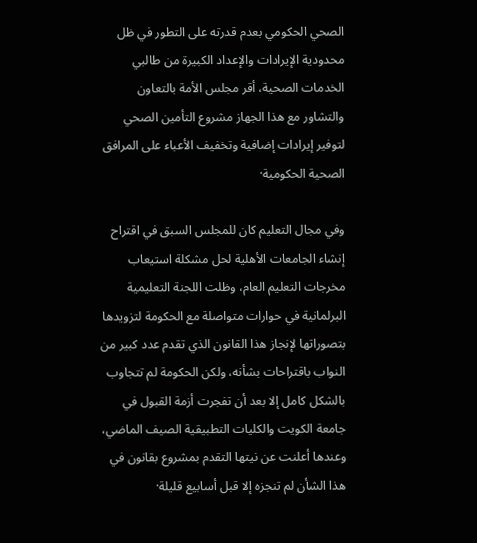الصحي الحكومي بعدم قدرته على التطور في ظل محدودية الإيرادات والإعداد الكبيرة من طالبي الخدمات الصحية، أقر مجلس الأمة بالتعاون والتشاور مع هذا الجهاز مشروع التأمين الصحي لتوفير إيرادات إضافية وتخفيف الأعباء على المرافق الصحية الحكومية·

وفي مجال التعليم كان للمجلس السبق في اقتراح إنشاء الجامعات الأهلية لحل مشكلة استيعاب مخرجات التعليم العام، وظلت اللجنة التعليمية البرلمانية في حوارات متواصلة مع الحكومة لتزويدها بتصوراتها لإنجاز هذا القانون الذي تقدم عدد كبير من النواب باقتراحات بشأنه، ولكن الحكومة لم تتجاوب بالشكل كامل إلا بعد أن تفجرت أزمة القبول في جامعة الكويت والكليات التطبيقية الصيف الماضي، وعندها أعلنت عن نيتها التقدم بمشروع بقانون في هذا الشأن لم تنجزه إلا قبل أسابيع قليلة·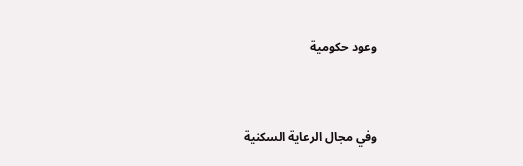وعود حكومية



وفي مجال الرعاية السكنية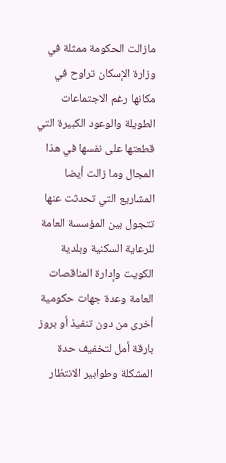مازالت الحكومة ممثلة في وزارة الإسكان تراوح في مكانها رغم الاجتماعات الطويلة والوعود الكبيرة التي قطعتها على نفسها في هذا المجال وما زالت أيضا المشاريع التي تحدثت عنها تتجول بين المؤسسة العامة للرعاية السكنية وبلدية الكويت وإدارة المناقصات العامة وعدة جهات حكومية أخرى من دون تنفيذ أو بروز بارقة أمل لتخفيف حدة المشكلة وطوابير الانتظار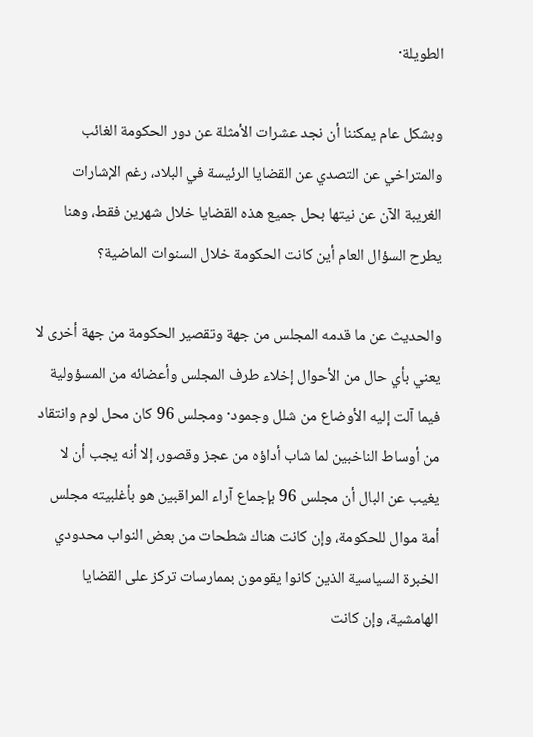الطويلة·

وبشكل عام يمكننا أن نجد عشرات الأمثلة عن دور الحكومة الغائب والمتراخي عن التصدي عن القضايا الرئيسة في البلاد، رغم الإشارات الغريبة الآن عن نيتها بحل جميع هذه القضايا خلال شهرين فقط، وهنا يطرح السؤال العام أين كانت الحكومة خلال السنوات الماضية؟

والحديث عن ما قدمه المجلس من جهة وتقصير الحكومة من جهة أخرى لا يعني بأي حال من الأحوال إخلاء طرف المجلس وأعضائه من المسؤولية فيما آلت إليه الأوضاع من شلل وجمود· ومجلس 96 كان محل لوم وانتقاد من أوساط الناخبين لما شاب أداؤه من عجز وقصور، إلا أنه يجب أن لا يغيب عن البال أن مجلس 96 بإجماع آراء المراقبين هو بأغلبيته مجلس أمة موال للحكومة، وإن كانت هناك شطحات من بعض النواب محدودي الخبرة السياسية الذين كانوا يقومون بممارسات تركز على القضايا الهامشية، وإن كانت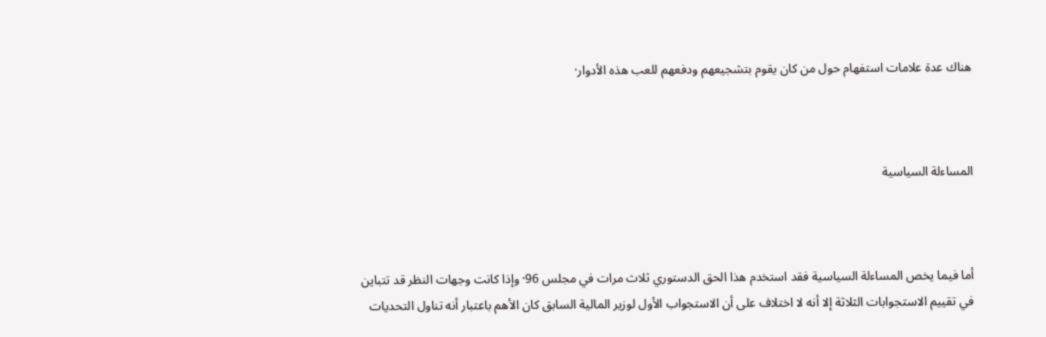هناك عدة علامات استفهام حول من كان يقوم بتشجيعهم ودفعهم للعب هذه الأدوار·



المساءلة السياسية



أما فيما يخص المساءلة السياسية فقد استخدم هذا الحق الدستوري ثلاث مرات في مجلس 96· وإذا كانت وجهات النظر قد تتباين في تقييم الاستجوابات الثلاثة إلا أنه لا اختلاف على أن الاستجواب الأول لوزير المالية السابق كان الأهم باعتبار أنه تناول التحديات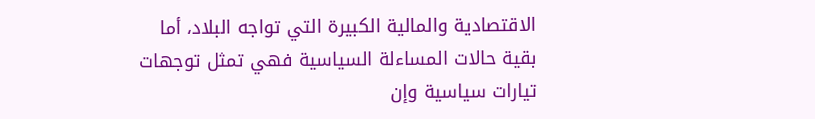الاقتصادية والمالية الكبيرة التي تواجه البلاد، أما بقية حالات المساءلة السياسية فهي تمثل توجهات تيارات سياسية وإن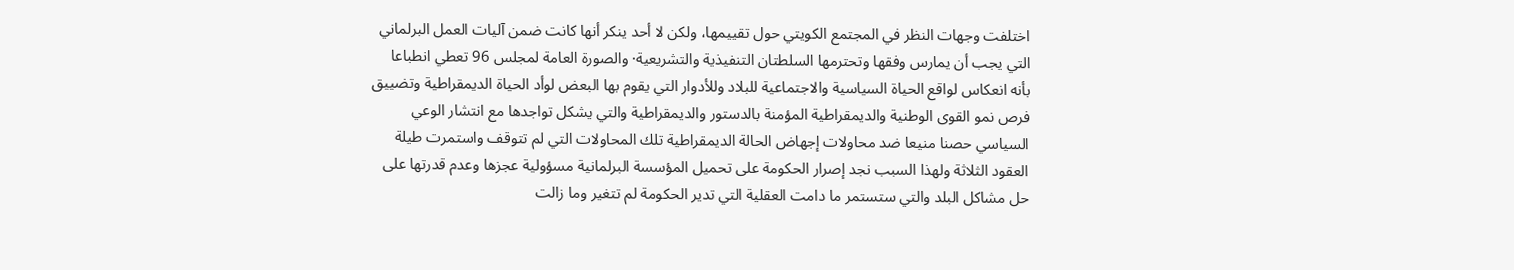اختلفت وجهات النظر في المجتمع الكويتي حول تقييمها، ولكن لا أحد ينكر أنها كانت ضمن آليات العمل البرلماني التي يجب أن يمارس وفقها وتحترمها السلطتان التنفيذية والتشريعية· والصورة العامة لمجلس 96 تعطي انطباعا بأنه انعكاس لواقع الحياة السياسية والاجتماعية للبلاد وللأدوار التي يقوم بها البعض لوأد الحياة الديمقراطية وتضييق فرص نمو القوى الوطنية والديمقراطية المؤمنة بالدستور والديمقراطية والتي يشكل تواجدها مع انتشار الوعي السياسي حصنا منيعا ضد محاولات إجهاض الحالة الديمقراطية تلك المحاولات التي لم تتوقف واستمرت طيلة العقود الثلاثة ولهذا السبب نجد إصرار الحكومة على تحميل المؤسسة البرلمانية مسؤولية عجزها وعدم قدرتها على حل مشاكل البلد والتي ستستمر ما دامت العقلية التي تدير الحكومة لم تتغير وما زالت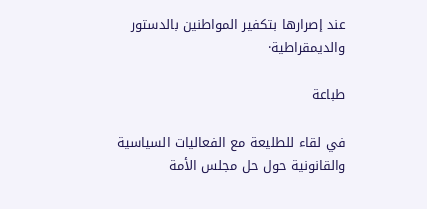عند إصرارها بتكفير المواطنين بالدستور والديمقراطية·

طباعة

في لقاء للطليعة مع الفعاليات السياسية والقانونية حول حل مجلس الأمة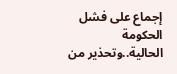إجماع على فشل الحكومة الحالية..وتحذير من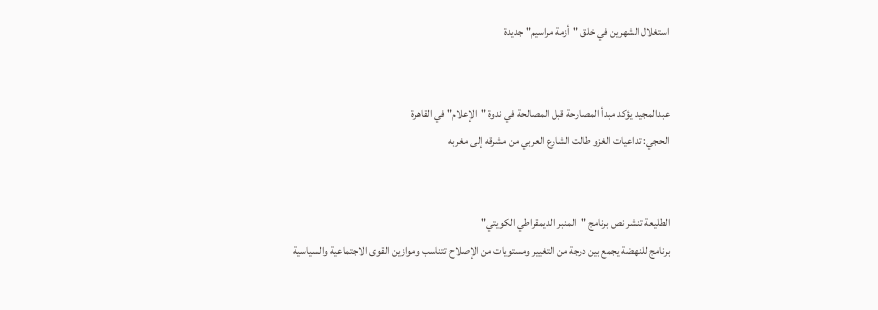استغلال الشهرين في خلق "أزمة مراسيم" جديدة


عبدالمجيد يؤكد مبدأ المصارحة قبل المصالحة في ندوة "الإعلام" في القاهرة
الحجي: تداعيات الغزو طالت الشارع العربي من مشرقه إلى مغربه


الطليعة تنشر نص برنامج "المنبر الديمقراطي الكويتي"
برنامج للنهضة يجمع بين درجة من التغيير ومستويات من الإصلاح تتناسب وموازين القوى الاجتماعية والسياسية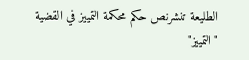الطليعة تنشرنص حكم محكمة التمييز في القضية
"التمييز"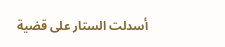أسدلت الستار على قضية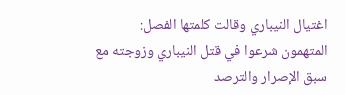اغتيال النيباري وقالت كلمتها الفصل:
المتهمون شرعوا في قتل النيباري وزوجته مع سبق الإصرار والترصد